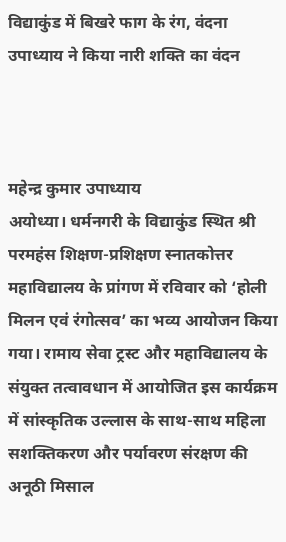विद्याकुंड में बिखरे फाग के रंग, वंदना उपाध्याय ने किया नारी शक्ति का वंदन



महेन्द्र कुमार उपाध्याय
अयोध्या। धर्मनगरी के विद्याकुंड स्थित श्री परमहंस शिक्षण-प्रशिक्षण स्नातकोत्तर महाविद्यालय के प्रांगण में रविवार को ‘होली मिलन एवं रंगोत्सव’ का भव्य आयोजन किया गया। रामाय सेवा ट्रस्ट और महाविद्यालय के संयुक्त तत्वावधान में आयोजित इस कार्यक्रम में सांस्कृतिक उल्लास के साथ-साथ महिला सशक्तिकरण और पर्यावरण संरक्षण की अनूठी मिसाल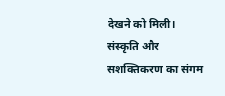देखने को मिली। संस्कृति और सशक्तिकरण का संगम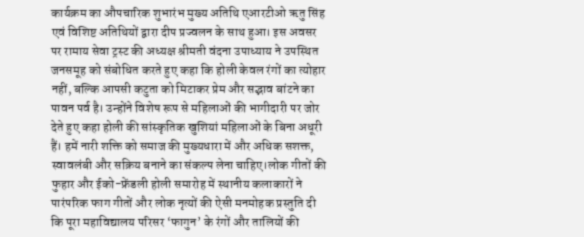कार्यक्रम का औपचारिक शुभारंभ मुख्य अतिथि एआरटीओ ऋतु सिंह एवं विशिष्ट अतिथियों द्वारा दीप प्रज्वलन के साथ हुआ। इस अवसर पर रामाय सेवा ट्रस्ट की अध्यक्ष श्रीमती वंदना उपाध्याय ने उपस्थित जनसमूह को संबोधित करते हुए कहा कि होली केवल रंगों का त्योहार नहीं, बल्कि आपसी कटुता को मिटाकर प्रेम और सद्भाव बांटने का पावन पर्व है। उन्होंने विशेष रूप से महिलाओं की भागीदारी पर जोर देते हुए कहा होली की सांस्कृतिक खुशियां महिलाओं के बिना अधूरी हैं। हमें नारी शक्ति को समाज की मुख्यधारा में और अधिक सशक्त, स्वावलंबी और सक्रिय बनाने का संकल्प लेना चाहिए।लोक गीतों की फुहार और ईको-फ्रेंडली होली समारोह में स्थानीय कलाकारों ने पारंपरिक फाग गीतों और लोक नृत्यों की ऐसी मनमोहक प्रस्तुति दी कि पूरा महाविद्यालय परिसर ‘फागुन’ के रंगों और तालियों की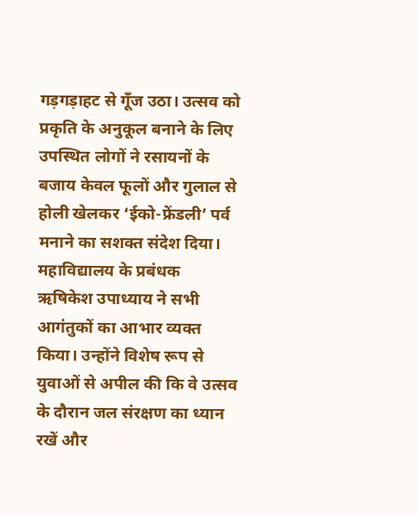गड़गड़ाहट से गूँज उठा। उत्सव को प्रकृति के अनुकूल बनाने के लिए उपस्थित लोगों ने रसायनों के बजाय केवल फूलों और गुलाल से होली खेलकर ‘ईको-फ्रेंडली’ पर्व मनाने का सशक्त संदेश दिया।
महाविद्यालय के प्रबंधक ऋषिकेश उपाध्याय ने सभी आगंतुकों का आभार व्यक्त किया। उन्होंने विशेष रूप से युवाओं से अपील की कि वे उत्सव के दौरान जल संरक्षण का ध्यान रखें और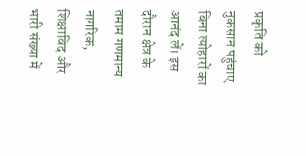प्रकृति को नुकसान पहुंचाए बिना त्योहारों का आनंद लें। इस दौरान क्षेत्र के तमाम गणमान्य नागरिक, शिक्षाविद और भारी संख्या में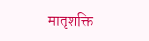मातृशक्ति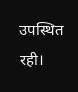उपस्थित रही।